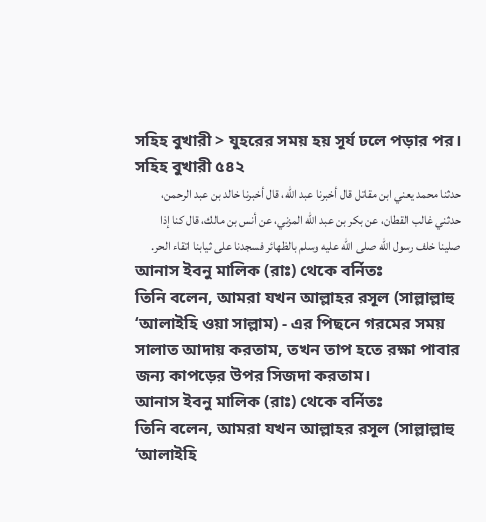সহিহ বুখারী > যুহরের সময় হয় সূর্য ঢলে পড়ার পর।
সহিহ বুখারী ৫৪২
حدثنا محمد يعني ابن مقاتل قال أخبرنا عبد الله، قال أخبرنا خالد بن عبد الرحمن، حدثني غالب القطان، عن بكر بن عبد الله المزني، عن أنس بن مالك، قال كنا إذا صلينا خلف رسول الله صلى الله عليه وسلم بالظهائر فسجدنا على ثيابنا اتقاء الحر.
আনাস ইবনু মালিক (রাঃ) থেকে বর্নিতঃ
তিনি বলেন, আমরা যখন আল্লাহর রসূল (সাল্লাল্লাহু ‘আলাইহি ওয়া সাল্লাম) - এর পিছনে গরমের সময় সালাত আদায় করতাম, তখন তাপ হতে রক্ষা পাবার জন্য কাপড়ের উপর সিজদা করতাম।
আনাস ইবনু মালিক (রাঃ) থেকে বর্নিতঃ
তিনি বলেন, আমরা যখন আল্লাহর রসূল (সাল্লাল্লাহু ‘আলাইহি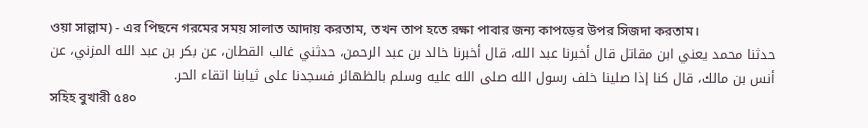ওয়া সাল্লাম) - এর পিছনে গরমের সময় সালাত আদায় করতাম, তখন তাপ হতে রক্ষা পাবার জন্য কাপড়ের উপর সিজদা করতাম।
حدثنا محمد يعني ابن مقاتل قال أخبرنا عبد الله، قال أخبرنا خالد بن عبد الرحمن، حدثني غالب القطان، عن بكر بن عبد الله المزني، عن أنس بن مالك، قال كنا إذا صلينا خلف رسول الله صلى الله عليه وسلم بالظهائر فسجدنا على ثيابنا اتقاء الحر.
সহিহ বুখারী ৫৪০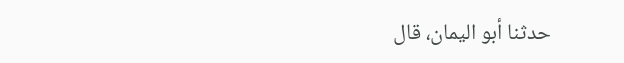حدثنا أبو اليمان، قال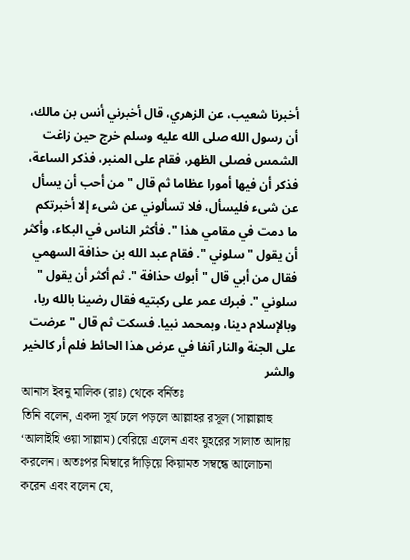أخبرنا شعيب، عن الزهري، قال أخبرني أنس بن مالك، أن رسول الله صلى الله عليه وسلم خرج حين زاغت الشمس فصلى الظهر، فقام على المنبر، فذكر الساعة، فذكر أن فيها أمورا عظاما ثم قال " من أحب أن يسأل عن شىء فليسأل، فلا تسألوني عن شىء إلا أخبرتكم ما دمت في مقامي هذا ". فأكثر الناس في البكاء، وأكثر أن يقول " سلوني ". فقام عبد الله بن حذافة السهمي فقال من أبي قال " أبوك حذافة ". ثم أكثر أن يقول " سلوني ". فبرك عمر على ركبتيه فقال رضينا بالله ربا، وبالإسلام دينا، وبمحمد نبيا. فسكت ثم قال " عرضت على الجنة والنار آنفا في عرض هذا الحائط فلم أر كالخير والشر
আনাস ইবনু মালিক (রাঃ) থেকে বর্নিতঃ
তিনি বলেন, একদা সূর্য ঢলে পড়লে আল্লাহর রসূল (সাল্লাল্লাহু ‘আলাইহি ওয়া সাল্লাম) বেরিয়ে এলেন এবং যুহরের সালাত আদায় করলেন। অতঃপর মিম্বারে দাঁড়িয়ে কিয়ামত সম্বন্ধে আলোচনা করেন এবং বলেন যে,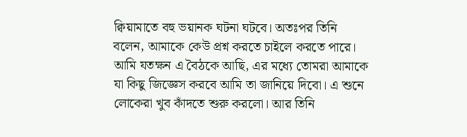ক্বিয়ামাতে বহু ভয়ানক ঘটনা ঘটবে। অতঃপর তিনি বলেন, আমাকে কেউ প্রশ্ন করতে চাইলে করতে পারে। আমি যতক্ষন এ বৈঠকে আছি, এর মধ্যে তোমরা আমাকে যা কিছু জিজ্ঞেস করবে আমি তা জানিয়ে দিবো। এ শুনে লোকেরা খুব কাঁদতে শুরু করলো। আর তিনি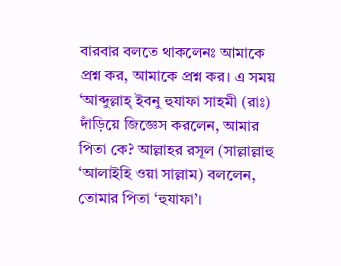বারবার বলতে থাকলেনঃ আমাকে প্রশ্ন কর, আমাকে প্রশ্ন কর। এ সময় ‘আব্দুল্লাহ্ ইবনু হুযাফা সাহমী (রাঃ) দাঁড়িয়ে জিজ্ঞেস করলেন, আমার পিতা কে? আল্লাহর রসূল (সাল্লাল্লাহু ‘আলাইহি ওয়া সাল্লাম) বললেন, তোমার পিতা ‘হুযাফা’।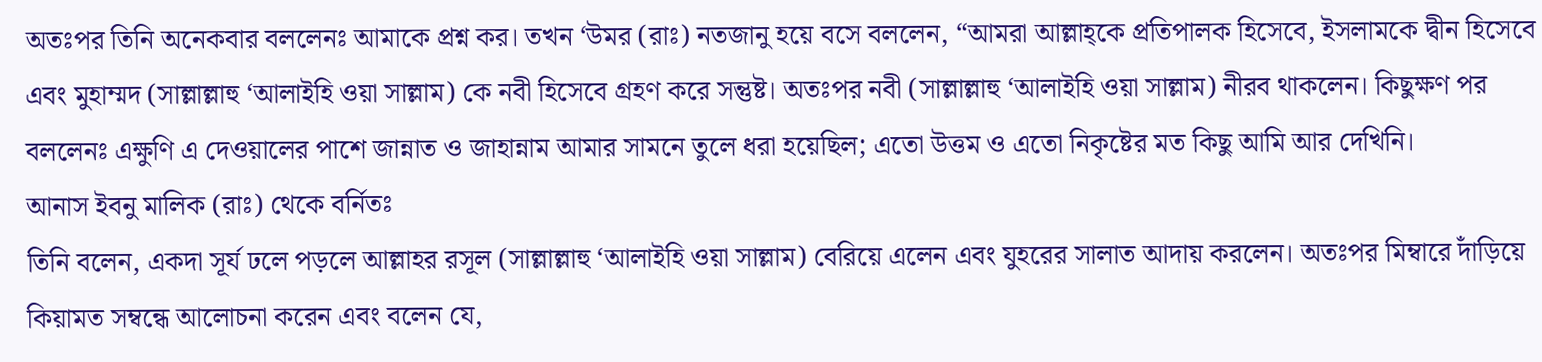অতঃপর তিনি অনেকবার বললেনঃ আমাকে প্রশ্ন কর। তখন ‘উমর (রাঃ) নতজানু হয়ে বসে বললেন, “আমরা আল্লাহ্কে প্রতিপালক হিসেবে, ইসলামকে দ্বীন হিসেবে এবং মুহাম্মদ (সাল্লাল্লাহু ‘আলাইহি ওয়া সাল্লাম) কে নবী হিসেবে গ্রহণ করে সন্তুষ্ট। অতঃপর নবী (সাল্লাল্লাহু ‘আলাইহি ওয়া সাল্লাম) নীরব থাকলেন। কিছুক্ষণ পর বললেনঃ এক্ষুণি এ দেওয়ালের পাশে জান্নাত ও জাহান্নাম আমার সামনে তুলে ধরা হয়েছিল; এতো উত্তম ও এতো নিকৃষ্টের মত কিছু আমি আর দেখিনি।
আনাস ইবনু মালিক (রাঃ) থেকে বর্নিতঃ
তিনি বলেন, একদা সূর্য ঢলে পড়লে আল্লাহর রসূল (সাল্লাল্লাহু ‘আলাইহি ওয়া সাল্লাম) বেরিয়ে এলেন এবং যুহরের সালাত আদায় করলেন। অতঃপর মিম্বারে দাঁড়িয়ে কিয়ামত সম্বন্ধে আলোচনা করেন এবং বলেন যে,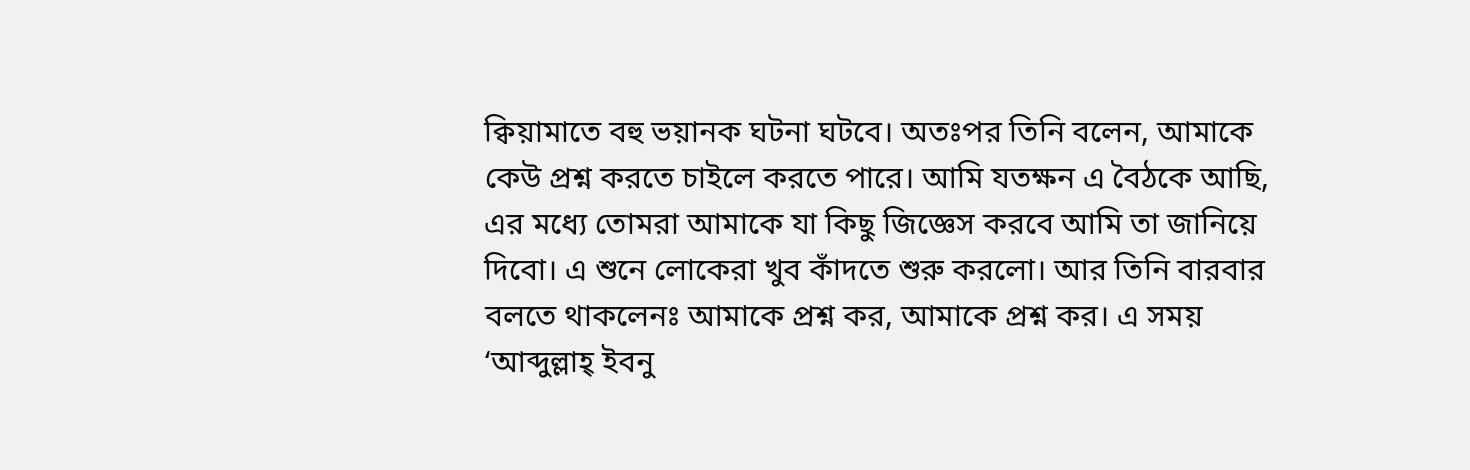ক্বিয়ামাতে বহু ভয়ানক ঘটনা ঘটবে। অতঃপর তিনি বলেন, আমাকে কেউ প্রশ্ন করতে চাইলে করতে পারে। আমি যতক্ষন এ বৈঠকে আছি, এর মধ্যে তোমরা আমাকে যা কিছু জিজ্ঞেস করবে আমি তা জানিয়ে দিবো। এ শুনে লোকেরা খুব কাঁদতে শুরু করলো। আর তিনি বারবার বলতে থাকলেনঃ আমাকে প্রশ্ন কর, আমাকে প্রশ্ন কর। এ সময় ‘আব্দুল্লাহ্ ইবনু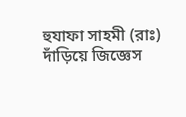হুযাফা সাহমী (রাঃ) দাঁড়িয়ে জিজ্ঞেস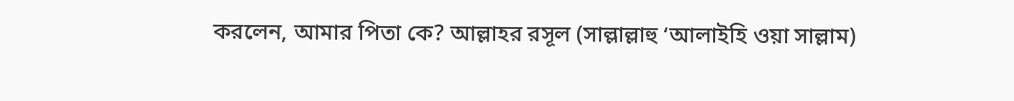করলেন, আমার পিতা কে? আল্লাহর রসূল (সাল্লাল্লাহু ‘আলাইহি ওয়া সাল্লাম)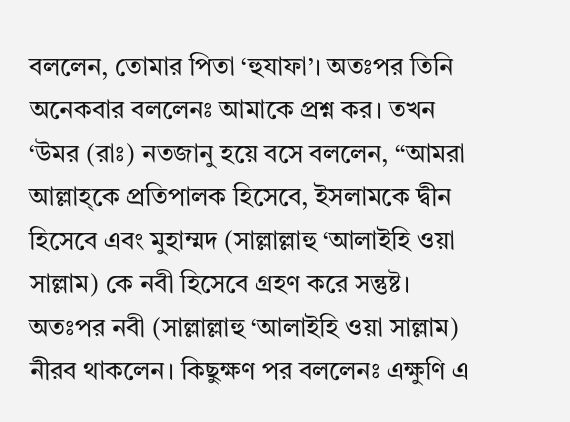বললেন, তোমার পিতা ‘হুযাফা’। অতঃপর তিনি অনেকবার বললেনঃ আমাকে প্রশ্ন কর। তখন ‘উমর (রাঃ) নতজানু হয়ে বসে বললেন, “আমরা আল্লাহ্কে প্রতিপালক হিসেবে, ইসলামকে দ্বীন হিসেবে এবং মুহাম্মদ (সাল্লাল্লাহু ‘আলাইহি ওয়া সাল্লাম) কে নবী হিসেবে গ্রহণ করে সন্তুষ্ট। অতঃপর নবী (সাল্লাল্লাহু ‘আলাইহি ওয়া সাল্লাম) নীরব থাকলেন। কিছুক্ষণ পর বললেনঃ এক্ষুণি এ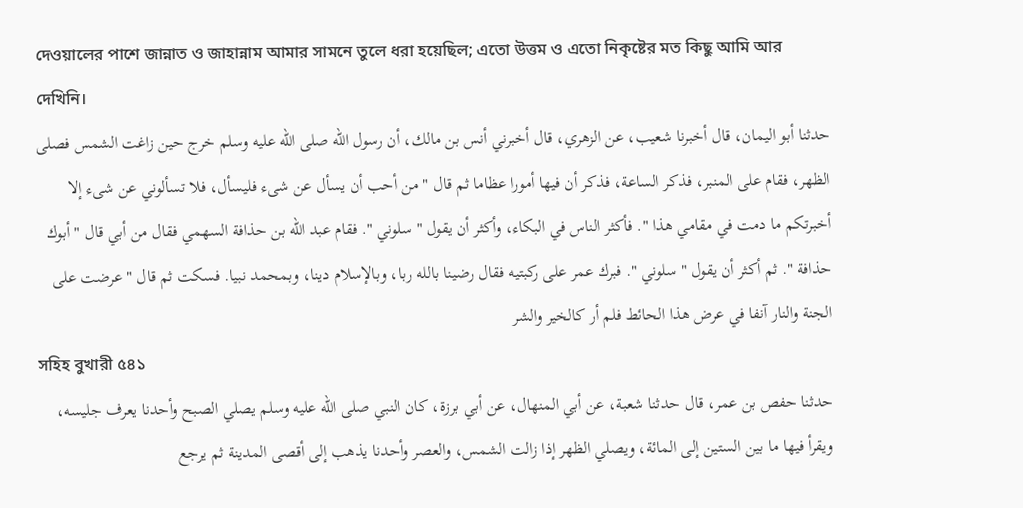দেওয়ালের পাশে জান্নাত ও জাহান্নাম আমার সামনে তুলে ধরা হয়েছিল; এতো উত্তম ও এতো নিকৃষ্টের মত কিছু আমি আর দেখিনি।
حدثنا أبو اليمان، قال أخبرنا شعيب، عن الزهري، قال أخبرني أنس بن مالك، أن رسول الله صلى الله عليه وسلم خرج حين زاغت الشمس فصلى الظهر، فقام على المنبر، فذكر الساعة، فذكر أن فيها أمورا عظاما ثم قال " من أحب أن يسأل عن شىء فليسأل، فلا تسألوني عن شىء إلا أخبرتكم ما دمت في مقامي هذا ". فأكثر الناس في البكاء، وأكثر أن يقول " سلوني ". فقام عبد الله بن حذافة السهمي فقال من أبي قال " أبوك حذافة ". ثم أكثر أن يقول " سلوني ". فبرك عمر على ركبتيه فقال رضينا بالله ربا، وبالإسلام دينا، وبمحمد نبيا. فسكت ثم قال " عرضت على الجنة والنار آنفا في عرض هذا الحائط فلم أر كالخير والشر
সহিহ বুখারী ৫৪১
حدثنا حفص بن عمر، قال حدثنا شعبة، عن أبي المنهال، عن أبي برزة، كان النبي صلى الله عليه وسلم يصلي الصبح وأحدنا يعرف جليسه، ويقرأ فيها ما بين الستين إلى المائة، ويصلي الظهر إذا زالت الشمس، والعصر وأحدنا يذهب إلى أقصى المدينة ثم يرجع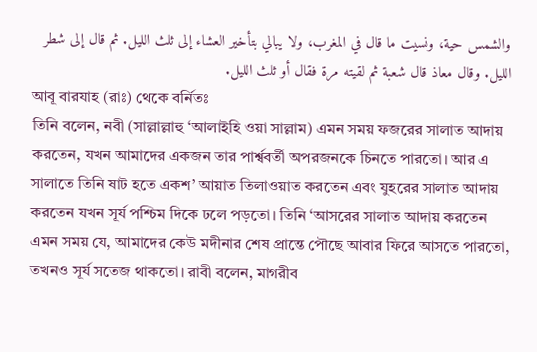والشمس حية، ونسيت ما قال في المغرب، ولا يبالي بتأخير العشاء إلى ثلث الليل. ثم قال إلى شطر الليل. وقال معاذ قال شعبة ثم لقيته مرة فقال أو ثلث الليل.
আবূ বারযাহ (রাঃ) থেকে বর্নিতঃ
তিনি বলেন, নবী (সাল্লাল্লাহু ‘আলাইহি ওয়া সাল্লাম) এমন সময় ফজরের সালাত আদায় করতেন, যখন আমাদের একজন তার পার্শ্ববর্তী অপরজনকে চিনতে পারতো। আর এ সালাতে তিনি ষাট হতে একশ’ আয়াত তিলাওয়াত করতেন এবং যুহরের সালাত আদায় করতেন যখন সূর্য পশ্চিম দিকে ঢলে পড়তো। তিনি ‘আসরের সালাত আদায় করতেন এমন সময় যে, আমাদের কেউ মদীনার শেষ প্রান্তে পৌছে আবার ফিরে আসতে পারতো, তখনও সূর্য সতেজ থাকতো। রাবী বলেন, মাগরীব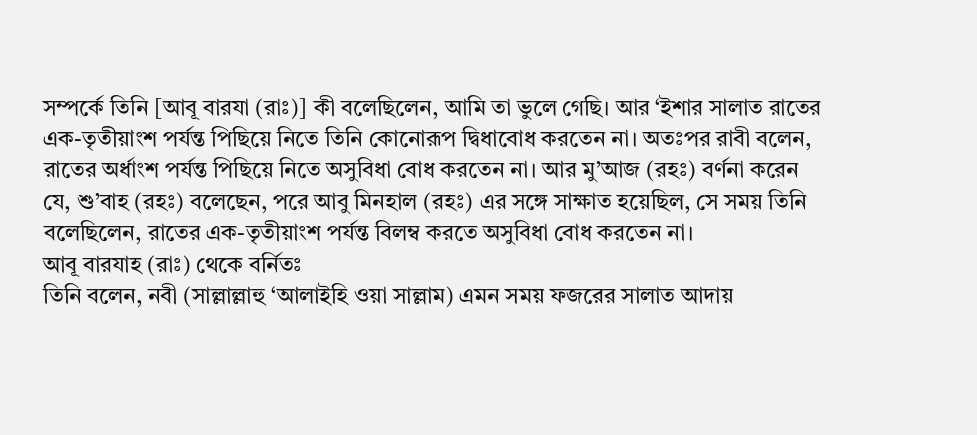সম্পর্কে তিনি [আবূ বারযা (রাঃ)] কী বলেছিলেন, আমি তা ভুলে গেছি। আর ‘ইশার সালাত রাতের এক-তৃতীয়াংশ পর্যন্ত পিছিয়ে নিতে তিনি কোনোরূপ দ্বিধাবোধ করতেন না। অতঃপর রাবী বলেন, রাতের অর্ধাংশ পর্যন্ত পিছিয়ে নিতে অসুবিধা বোধ করতেন না। আর মু’আজ (রহঃ) বর্ণনা করেন যে, শু’বাহ (রহঃ) বলেছেন, পরে আবু মিনহাল (রহঃ) এর সঙ্গে সাক্ষাত হয়েছিল, সে সময় তিনি বলেছিলেন, রাতের এক-তৃতীয়াংশ পর্যন্ত বিলম্ব করতে অসুবিধা বোধ করতেন না।
আবূ বারযাহ (রাঃ) থেকে বর্নিতঃ
তিনি বলেন, নবী (সাল্লাল্লাহু ‘আলাইহি ওয়া সাল্লাম) এমন সময় ফজরের সালাত আদায়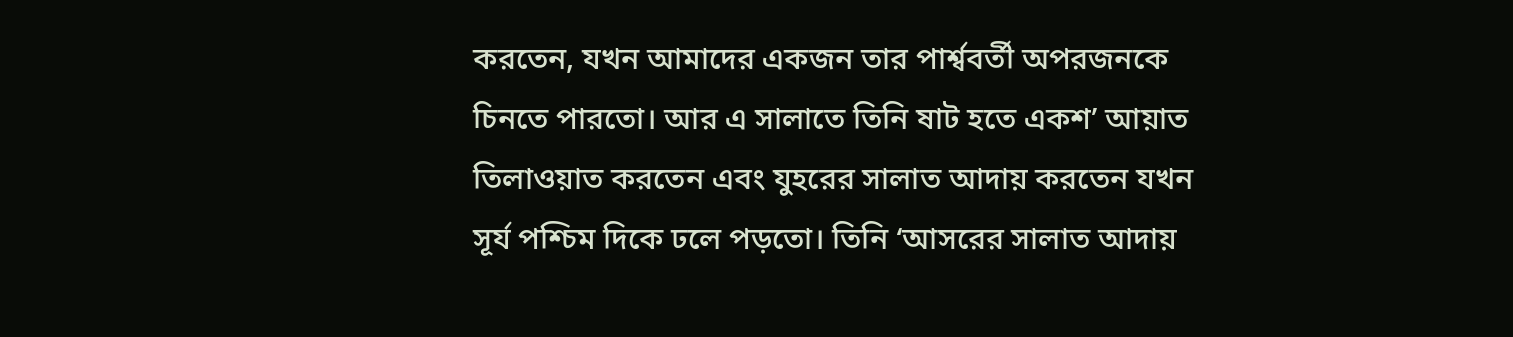করতেন, যখন আমাদের একজন তার পার্শ্ববর্তী অপরজনকে চিনতে পারতো। আর এ সালাতে তিনি ষাট হতে একশ’ আয়াত তিলাওয়াত করতেন এবং যুহরের সালাত আদায় করতেন যখন সূর্য পশ্চিম দিকে ঢলে পড়তো। তিনি ‘আসরের সালাত আদায়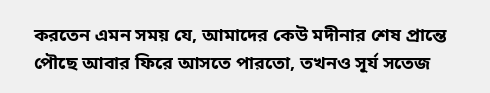করতেন এমন সময় যে, আমাদের কেউ মদীনার শেষ প্রান্তে পৌছে আবার ফিরে আসতে পারতো, তখনও সূর্য সতেজ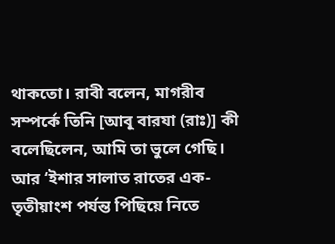থাকতো। রাবী বলেন, মাগরীব সম্পর্কে তিনি [আবূ বারযা (রাঃ)] কী বলেছিলেন, আমি তা ভুলে গেছি। আর ‘ইশার সালাত রাতের এক-তৃতীয়াংশ পর্যন্ত পিছিয়ে নিতে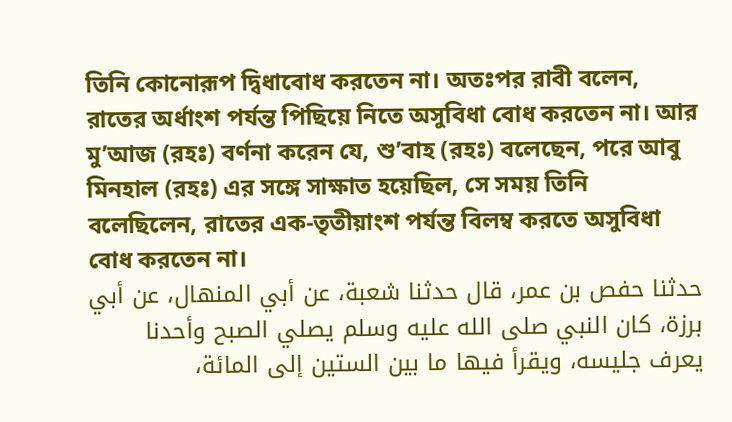তিনি কোনোরূপ দ্বিধাবোধ করতেন না। অতঃপর রাবী বলেন, রাতের অর্ধাংশ পর্যন্ত পিছিয়ে নিতে অসুবিধা বোধ করতেন না। আর মু’আজ (রহঃ) বর্ণনা করেন যে, শু’বাহ (রহঃ) বলেছেন, পরে আবু মিনহাল (রহঃ) এর সঙ্গে সাক্ষাত হয়েছিল, সে সময় তিনি বলেছিলেন, রাতের এক-তৃতীয়াংশ পর্যন্ত বিলম্ব করতে অসুবিধা বোধ করতেন না।
حدثنا حفص بن عمر، قال حدثنا شعبة، عن أبي المنهال، عن أبي برزة، كان النبي صلى الله عليه وسلم يصلي الصبح وأحدنا يعرف جليسه، ويقرأ فيها ما بين الستين إلى المائة،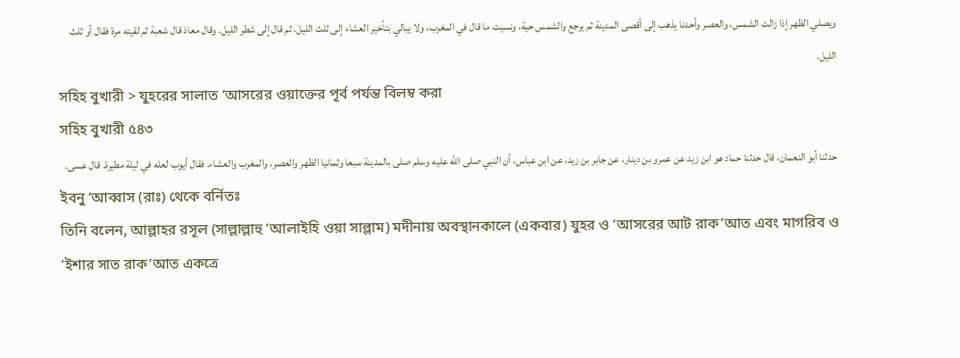ويصلي الظهر إذا زالت الشمس، والعصر وأحدنا يذهب إلى أقصى المدينة ثم يرجع والشمس حية، ونسيت ما قال في المغرب، ولا يبالي بتأخير العشاء إلى ثلث الليل. ثم قال إلى شطر الليل. وقال معاذ قال شعبة ثم لقيته مرة فقال أو ثلث الليل.
সহিহ বুখারী > যুহরের সালাত ‘আসরের ওয়াক্তের পূর্ব পর্যন্ত বিলম্ব করা
সহিহ বুখারী ৫৪৩
حدثنا أبو النعمان، قال حدثنا حماد هو ابن زيد عن عمرو بن دينار، عن جابر بن زيد، عن ابن عباس، أن النبي صلى الله عليه وسلم صلى بالمدينة سبعا وثمانيا الظهر والعصر، والمغرب والعشاء. فقال أيوب لعله في ليلة مطيرة. قال عسى.
ইবনু ‘আব্বাস (রাঃ) থেকে বর্নিতঃ
তিনি বলেন, আল্লাহর রসূল (সাল্লাল্লাহু ‘আলাইহি ওয়া সাল্লাম) মদীনায় অবস্থানকালে (একবার) যুহর ও ‘আসরের আট রাক’আত এবং মাগরিব ও ‘ইশার সাত রাক’আত একত্রে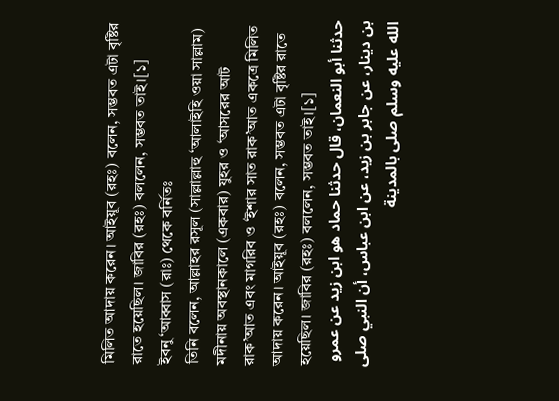মিলিত আদায় করেন। আইয়ূব (রহঃ) বলেন, সম্ভবত এটা বৃষ্টির রাতে হয়েছিল। জাবির (রহঃ) বললেন, সম্ভবত তাই।[১]
ইবনু ‘আব্বাস (রাঃ) থেকে বর্নিতঃ
তিনি বলেন, আল্লাহর রসূল (সাল্লাল্লাহু ‘আলাইহি ওয়া সাল্লাম) মদীনায় অবস্থানকালে (একবার) যুহর ও ‘আসরের আট রাক’আত এবং মাগরিব ও ‘ইশার সাত রাক’আত একত্রে মিলিত আদায় করেন। আইয়ূব (রহঃ) বলেন, সম্ভবত এটা বৃষ্টির রাতে হয়েছিল। জাবির (রহঃ) বললেন, সম্ভবত তাই।[১]
حدثنا أبو النعمان، قال حدثنا حماد هو ابن زيد عن عمرو بن دينار، عن جابر بن زيد، عن ابن عباس، أن النبي صلى الله عليه وسلم صلى بالمدينة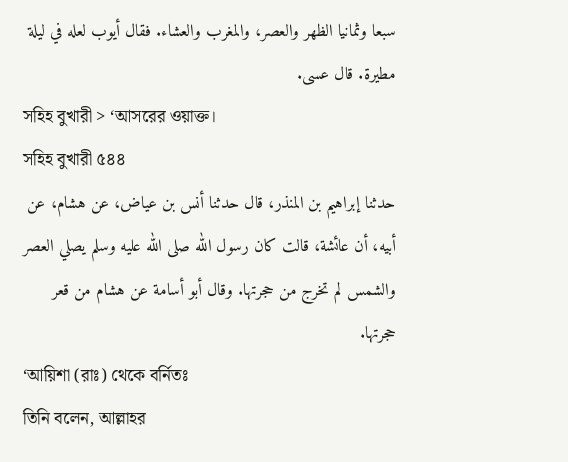سبعا وثمانيا الظهر والعصر، والمغرب والعشاء. فقال أيوب لعله في ليلة مطيرة. قال عسى.
সহিহ বুখারী > ‘আসরের ওয়াক্ত।
সহিহ বুখারী ৫৪৪
حدثنا إبراهيم بن المنذر، قال حدثنا أنس بن عياض، عن هشام، عن أبيه، أن عائشة، قالت كان رسول الله صلى الله عليه وسلم يصلي العصر والشمس لم تخرج من حجرتها. وقال أبو أسامة عن هشام من قعر حجرتها.
‘আয়িশা (রাঃ) থেকে বর্নিতঃ
তিনি বলেন, আল্লাহর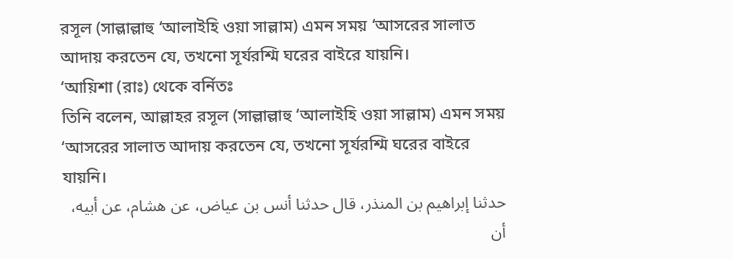রসূল (সাল্লাল্লাহু ‘আলাইহি ওয়া সাল্লাম) এমন সময় ‘আসরের সালাত আদায় করতেন যে, তখনো সূর্যরশ্মি ঘরের বাইরে যায়নি।
‘আয়িশা (রাঃ) থেকে বর্নিতঃ
তিনি বলেন, আল্লাহর রসূল (সাল্লাল্লাহু ‘আলাইহি ওয়া সাল্লাম) এমন সময় ‘আসরের সালাত আদায় করতেন যে, তখনো সূর্যরশ্মি ঘরের বাইরে যায়নি।
حدثنا إبراهيم بن المنذر، قال حدثنا أنس بن عياض، عن هشام، عن أبيه، أن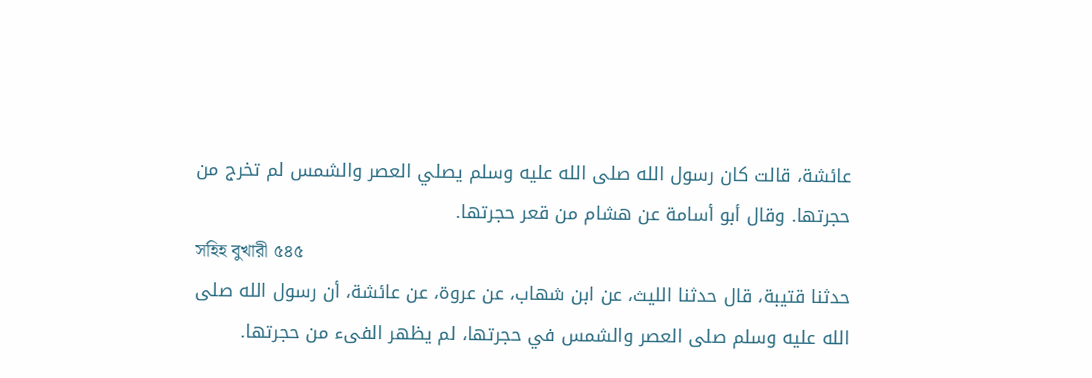عائشة، قالت كان رسول الله صلى الله عليه وسلم يصلي العصر والشمس لم تخرج من حجرتها. وقال أبو أسامة عن هشام من قعر حجرتها.
সহিহ বুখারী ৫৪৫
حدثنا قتيبة، قال حدثنا الليث، عن ابن شهاب، عن عروة، عن عائشة، أن رسول الله صلى الله عليه وسلم صلى العصر والشمس في حجرتها، لم يظهر الفىء من حجرتها.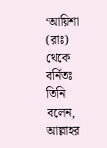‘আয়িশা (রাঃ) থেকে বর্নিতঃ
তিনি বলেন, আল্লাহর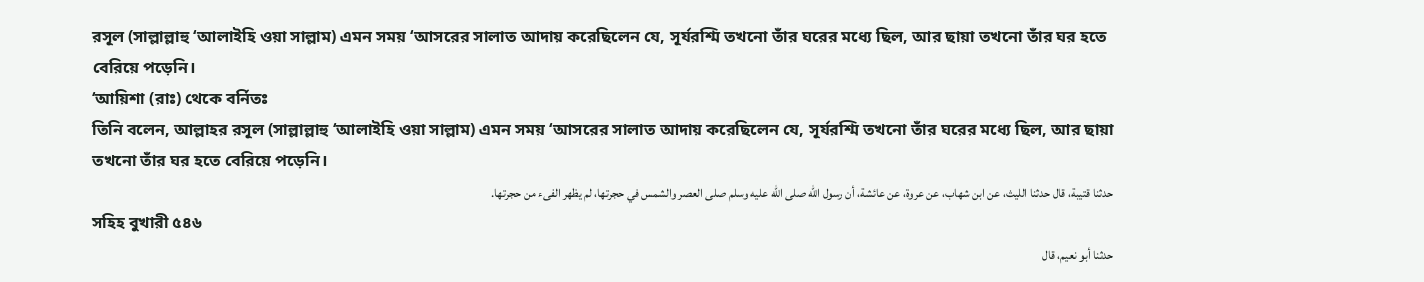রসূল (সাল্লাল্লাহু ‘আলাইহি ওয়া সাল্লাম) এমন সময় ‘আসরের সালাত আদায় করেছিলেন যে, সূর্যরশ্মি তখনো তাঁর ঘরের মধ্যে ছিল, আর ছায়া তখনো তাঁর ঘর হতে বেরিয়ে পড়েনি।
‘আয়িশা (রাঃ) থেকে বর্নিতঃ
তিনি বলেন, আল্লাহর রসূল (সাল্লাল্লাহু ‘আলাইহি ওয়া সাল্লাম) এমন সময় ‘আসরের সালাত আদায় করেছিলেন যে, সূর্যরশ্মি তখনো তাঁর ঘরের মধ্যে ছিল, আর ছায়া তখনো তাঁর ঘর হতে বেরিয়ে পড়েনি।
حدثنا قتيبة، قال حدثنا الليث، عن ابن شهاب، عن عروة، عن عائشة، أن رسول الله صلى الله عليه وسلم صلى العصر والشمس في حجرتها، لم يظهر الفىء من حجرتها.
সহিহ বুখারী ৫৪৬
حدثنا أبو نعيم، قال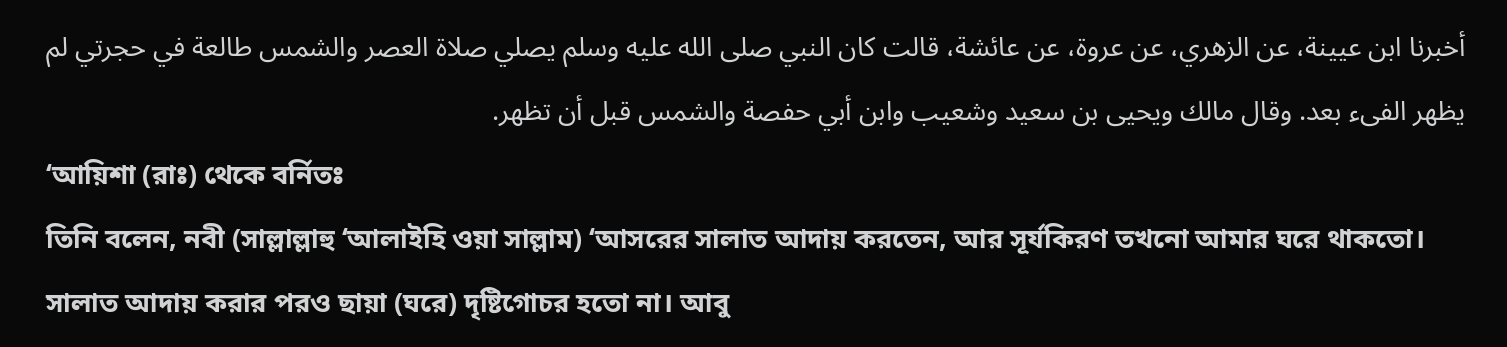أخبرنا ابن عيينة، عن الزهري، عن عروة، عن عائشة، قالت كان النبي صلى الله عليه وسلم يصلي صلاة العصر والشمس طالعة في حجرتي لم يظهر الفىء بعد. وقال مالك ويحيى بن سعيد وشعيب وابن أبي حفصة والشمس قبل أن تظهر.
‘আয়িশা (রাঃ) থেকে বর্নিতঃ
তিনি বলেন, নবী (সাল্লাল্লাহু ‘আলাইহি ওয়া সাল্লাম) ‘আসরের সালাত আদায় করতেন, আর সূর্যকিরণ তখনো আমার ঘরে থাকতো। সালাত আদায় করার পরও ছায়া (ঘরে) দৃষ্টিগোচর হতো না। আবু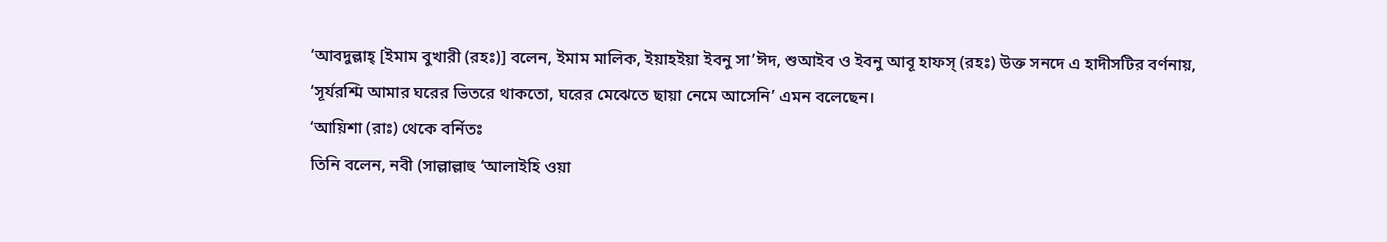‘আবদুল্লাহ্ [ইমাম বুখারী (রহঃ)] বলেন, ইমাম মালিক, ইয়াহইয়া ইবনু সা’ঈদ, শুআইব ও ইবনু আবূ হাফস্ (রহঃ) উক্ত সনদে এ হাদীসটির বর্ণনায়, ‘সূর্যরশ্মি আমার ঘরের ভিতরে থাকতো, ঘরের মেঝেতে ছায়া নেমে আসেনি’ এমন বলেছেন।
‘আয়িশা (রাঃ) থেকে বর্নিতঃ
তিনি বলেন, নবী (সাল্লাল্লাহু ‘আলাইহি ওয়া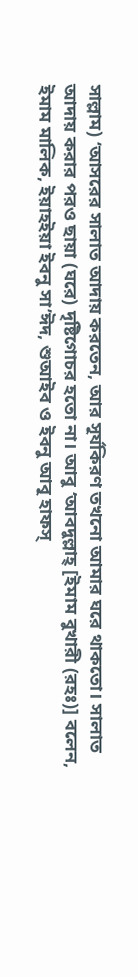সাল্লাম) ‘আসরের সালাত আদায় করতেন, আর সূর্যকিরণ তখনো আমার ঘরে থাকতো। সালাত আদায় করার পরও ছায়া (ঘরে) দৃষ্টিগোচর হতো না। আবু ‘আবদুল্লাহ্ [ইমাম বুখারী (রহঃ)] বলেন, ইমাম মালিক, ইয়াহইয়া ইবনু সা’ঈদ, শুআইব ও ইবনু আবূ হাফস্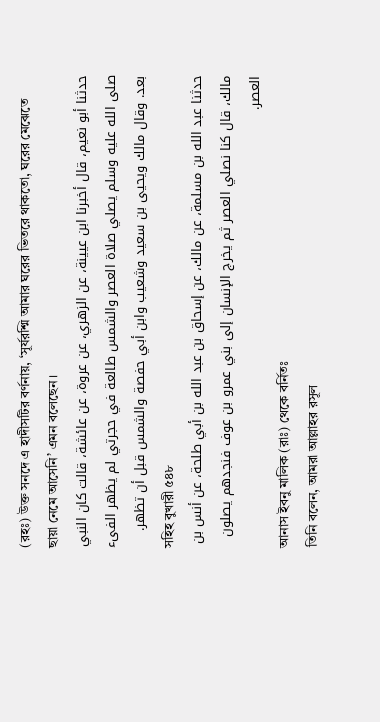(রহঃ) উক্ত সনদে এ হাদীসটির বর্ণনায়, ‘সূর্যরশ্মি আমার ঘরের ভিতরে থাকতো, ঘরের মেঝেতে ছায়া নেমে আসেনি’ এমন বলেছেন।
حدثنا أبو نعيم، قال أخبرنا ابن عيينة، عن الزهري، عن عروة، عن عائشة، قالت كان النبي صلى الله عليه وسلم يصلي صلاة العصر والشمس طالعة في حجرتي لم يظهر الفىء بعد. وقال مالك ويحيى بن سعيد وشعيب وابن أبي حفصة والشمس قبل أن تظهر.
সহিহ বুখারী ৫৪৮
حدثنا عبد الله بن مسلمة، عن مالك، عن إسحاق بن عبد الله بن أبي طلحة، عن أنس بن مالك، قال كنا نصلي العصر ثم يخرج الإنسان إلى بني عمرو بن عوف فنجدهم يصلون العصر.
আনাস ইবনু মালিক (রাঃ) থেকে বর্নিতঃ
তিনি বলেন, আমরা আল্লাহর রসূল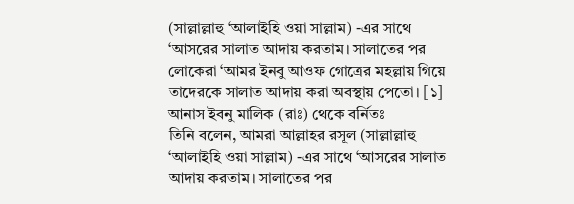(সাল্লাল্লাহু ‘আলাইহি ওয়া সাল্লাম) -এর সাথে ‘আসরের সালাত আদায় করতাম। সালাতের পর লোকেরা ‘আমর ইনবু আওফ গোত্রের মহল্লায় গিয়ে তাদেরকে সালাত আদায় করা অবস্থায় পেতো। [১]
আনাস ইবনু মালিক (রাঃ) থেকে বর্নিতঃ
তিনি বলেন, আমরা আল্লাহর রসূল (সাল্লাল্লাহু ‘আলাইহি ওয়া সাল্লাম) -এর সাথে ‘আসরের সালাত আদায় করতাম। সালাতের পর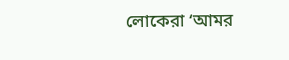লোকেরা ‘আমর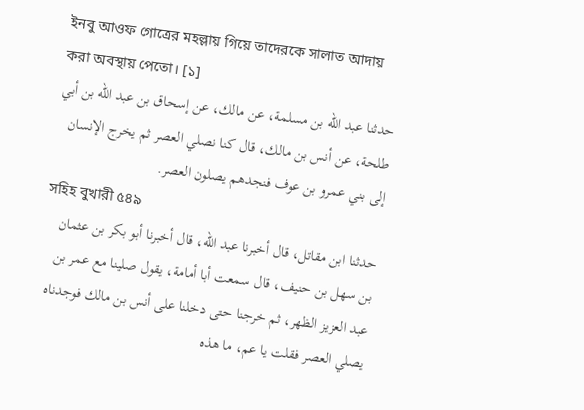ইনবু আওফ গোত্রের মহল্লায় গিয়ে তাদেরকে সালাত আদায় করা অবস্থায় পেতো। [১]
حدثنا عبد الله بن مسلمة، عن مالك، عن إسحاق بن عبد الله بن أبي طلحة، عن أنس بن مالك، قال كنا نصلي العصر ثم يخرج الإنسان إلى بني عمرو بن عوف فنجدهم يصلون العصر.
সহিহ বুখারী ৫৪৯
حدثنا ابن مقاتل، قال أخبرنا عبد الله، قال أخبرنا أبو بكر بن عثمان بن سهل بن حنيف، قال سمعت أبا أمامة، يقول صلينا مع عمر بن عبد العزيز الظهر، ثم خرجنا حتى دخلنا على أنس بن مالك فوجدناه يصلي العصر فقلت يا عم، ما هذه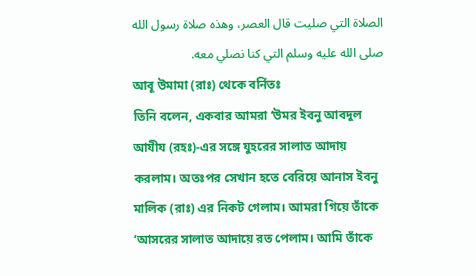الصلاة التي صليت قال العصر، وهذه صلاة رسول الله صلى الله عليه وسلم التي كنا نصلي معه.
আবূ উমামা (রাঃ) থেকে বর্নিতঃ
তিনি বলেন, একবার আমরা ‘উমর ইবনু আবদুল আযীয (রহঃ)-এর সঙ্গে যুহরের সালাত আদায় করলাম। অতঃপর সেখান হতে বেরিয়ে আনাস ইবনু মালিক (রাঃ) এর নিকট গেলাম। আমরা গিয়ে তাঁকে ‘আসরের সালাত আদায়ে রত পেলাম। আমি তাঁকে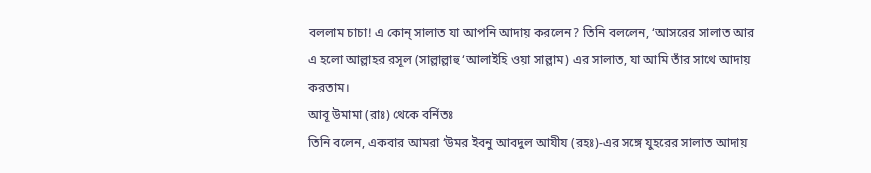বললাম চাচা! এ কোন্ সালাত যা আপনি আদায় করলেন? তিনি বললেন, ‘আসরের সালাত আর এ হলো আল্লাহর রসূল (সাল্লাল্লাহু ‘আলাইহি ওয়া সাল্লাম) এর সালাত, যা আমি তাঁর সাথে আদায় করতাম।
আবূ উমামা (রাঃ) থেকে বর্নিতঃ
তিনি বলেন, একবার আমরা ‘উমর ইবনু আবদুল আযীয (রহঃ)-এর সঙ্গে যুহরের সালাত আদায়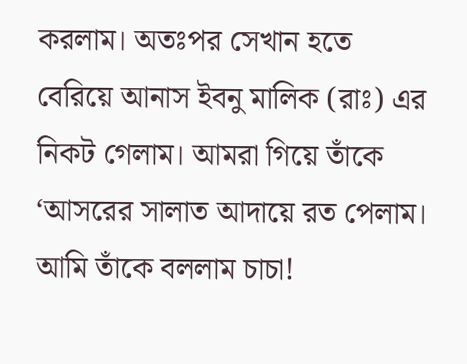করলাম। অতঃপর সেখান হতে বেরিয়ে আনাস ইবনু মালিক (রাঃ) এর নিকট গেলাম। আমরা গিয়ে তাঁকে ‘আসরের সালাত আদায়ে রত পেলাম। আমি তাঁকে বললাম চাচা!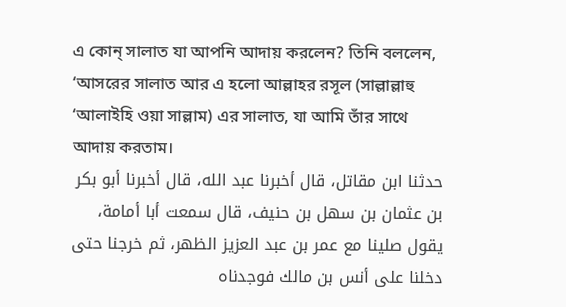এ কোন্ সালাত যা আপনি আদায় করলেন? তিনি বললেন, ‘আসরের সালাত আর এ হলো আল্লাহর রসূল (সাল্লাল্লাহু ‘আলাইহি ওয়া সাল্লাম) এর সালাত, যা আমি তাঁর সাথে আদায় করতাম।
حدثنا ابن مقاتل، قال أخبرنا عبد الله، قال أخبرنا أبو بكر بن عثمان بن سهل بن حنيف، قال سمعت أبا أمامة، يقول صلينا مع عمر بن عبد العزيز الظهر، ثم خرجنا حتى دخلنا على أنس بن مالك فوجدناه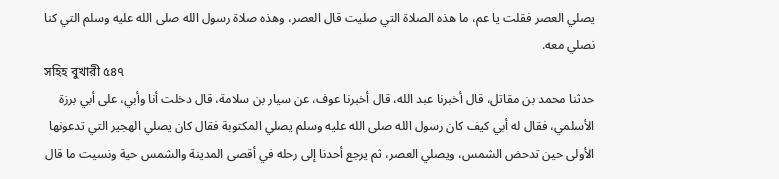يصلي العصر فقلت يا عم، ما هذه الصلاة التي صليت قال العصر، وهذه صلاة رسول الله صلى الله عليه وسلم التي كنا نصلي معه.
সহিহ বুখারী ৫৪৭
حدثنا محمد بن مقاتل، قال أخبرنا عبد الله، قال أخبرنا عوف، عن سيار بن سلامة، قال دخلت أنا وأبي، على أبي برزة الأسلمي، فقال له أبي كيف كان رسول الله صلى الله عليه وسلم يصلي المكتوبة فقال كان يصلي الهجير التي تدعونها الأولى حين تدحض الشمس، ويصلي العصر، ثم يرجع أحدنا إلى رحله في أقصى المدينة والشمس حية ونسيت ما قال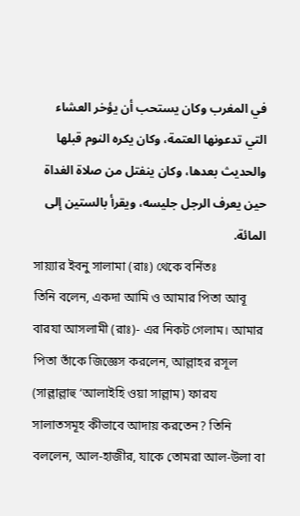في المغرب وكان يستحب أن يؤخر العشاء التي تدعونها العتمة، وكان يكره النوم قبلها والحديث بعدها، وكان ينفتل من صلاة الغداة حين يعرف الرجل جليسه، ويقرأ بالستين إلى المائة.
সায়্যার ইবনু সালামা (রাঃ) থেকে বর্নিতঃ
তিনি বলেন, একদা আমি ও আমার পিতা আবূ বারযা আসলামী (রাঃ)- এর নিকট গেলাম। আমার পিতা তাঁকে জিজ্ঞেস করলেন, আল্লাহর রসূল (সাল্লাল্লাহু ‘আলাইহি ওয়া সাল্লাম) ফারয সালাতসমূহ কীভাবে আদায় করতেন? তিনি বললেন, আল-হাজীর, যাকে তোমরা আল-উলা বা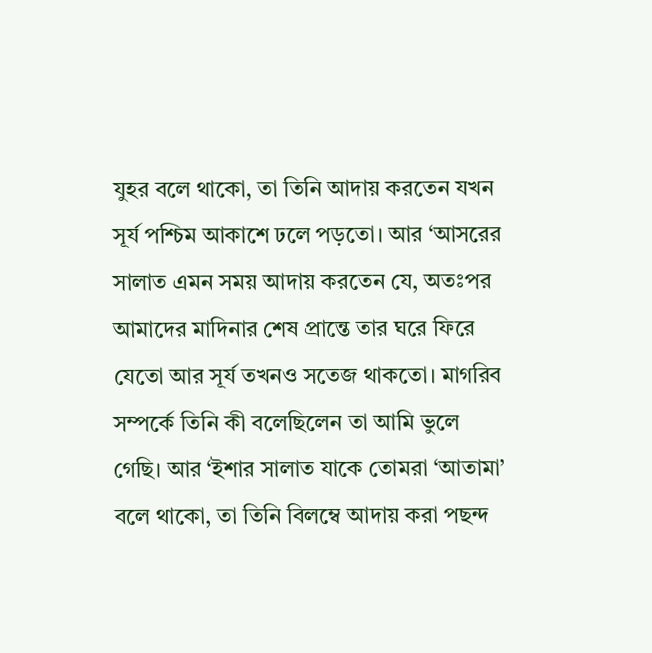যুহর বলে থাকো, তা তিনি আদায় করতেন যখন সূর্য পশ্চিম আকাশে ঢলে পড়তো। আর ‘আসরের সালাত এমন সময় আদায় করতেন যে, অতঃপর আমাদের মাদিনার শেষ প্রান্তে তার ঘরে ফিরে যেতো আর সূর্য তখনও সতেজ থাকতো। মাগরিব সম্পর্কে তিনি কী বলেছিলেন তা আমি ভুলে গেছি। আর ‘ইশার সালাত যাকে তোমরা ‘আতামা’ বলে থাকো, তা তিনি বিলম্বে আদায় করা পছন্দ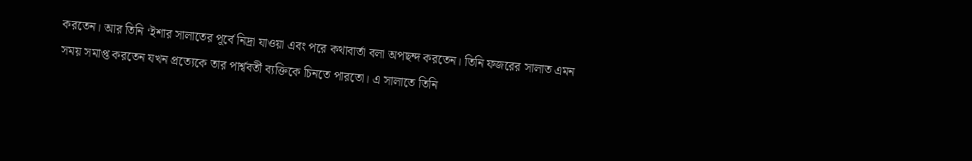করতেন। আর তিনি ‘ইশার সালাতের পূর্বে নিদ্রা যাওয়া এবং পরে কথাবার্তা বলা অপছন্দ করতেন। তিনি ফজরের সালাত এমন সময় সমাপ্ত করতেন যখন প্রত্যেকে তার পার্শ্ববর্তী ব্যক্তিকে চিনতে পারতো। এ সালাতে তিনি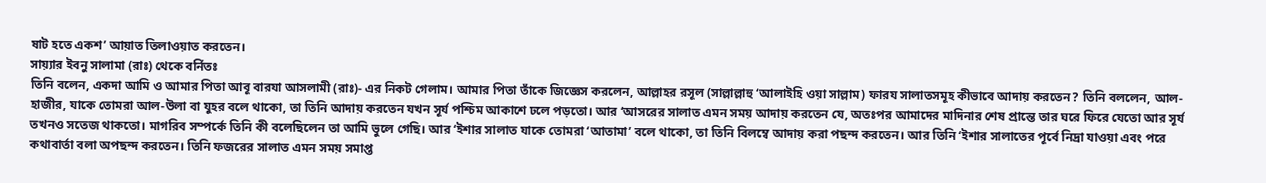ষাট হতে একশ’ আয়াত তিলাওয়াত করতেন।
সায়্যার ইবনু সালামা (রাঃ) থেকে বর্নিতঃ
তিনি বলেন, একদা আমি ও আমার পিতা আবূ বারযা আসলামী (রাঃ)- এর নিকট গেলাম। আমার পিতা তাঁকে জিজ্ঞেস করলেন, আল্লাহর রসূল (সাল্লাল্লাহু ‘আলাইহি ওয়া সাল্লাম) ফারয সালাতসমূহ কীভাবে আদায় করতেন? তিনি বললেন, আল-হাজীর, যাকে তোমরা আল-উলা বা যুহর বলে থাকো, তা তিনি আদায় করতেন যখন সূর্য পশ্চিম আকাশে ঢলে পড়তো। আর ‘আসরের সালাত এমন সময় আদায় করতেন যে, অতঃপর আমাদের মাদিনার শেষ প্রান্তে তার ঘরে ফিরে যেতো আর সূর্য তখনও সতেজ থাকতো। মাগরিব সম্পর্কে তিনি কী বলেছিলেন তা আমি ভুলে গেছি। আর ‘ইশার সালাত যাকে তোমরা ‘আতামা’ বলে থাকো, তা তিনি বিলম্বে আদায় করা পছন্দ করতেন। আর তিনি ‘ইশার সালাতের পূর্বে নিদ্রা যাওয়া এবং পরে কথাবার্তা বলা অপছন্দ করতেন। তিনি ফজরের সালাত এমন সময় সমাপ্ত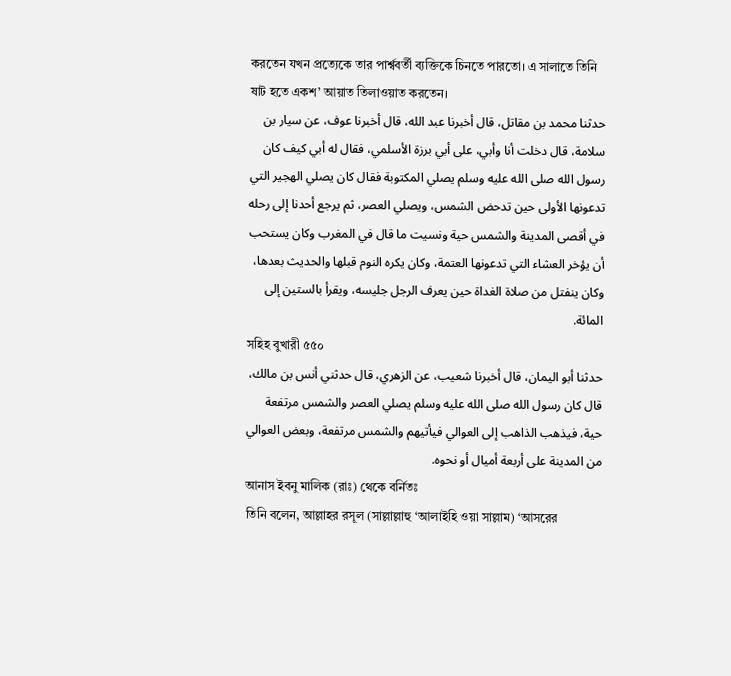করতেন যখন প্রত্যেকে তার পার্শ্ববর্তী ব্যক্তিকে চিনতে পারতো। এ সালাতে তিনি ষাট হতে একশ’ আয়াত তিলাওয়াত করতেন।
حدثنا محمد بن مقاتل، قال أخبرنا عبد الله، قال أخبرنا عوف، عن سيار بن سلامة، قال دخلت أنا وأبي، على أبي برزة الأسلمي، فقال له أبي كيف كان رسول الله صلى الله عليه وسلم يصلي المكتوبة فقال كان يصلي الهجير التي تدعونها الأولى حين تدحض الشمس، ويصلي العصر، ثم يرجع أحدنا إلى رحله في أقصى المدينة والشمس حية ونسيت ما قال في المغرب وكان يستحب أن يؤخر العشاء التي تدعونها العتمة، وكان يكره النوم قبلها والحديث بعدها، وكان ينفتل من صلاة الغداة حين يعرف الرجل جليسه، ويقرأ بالستين إلى المائة.
সহিহ বুখারী ৫৫০
حدثنا أبو اليمان، قال أخبرنا شعيب، عن الزهري، قال حدثني أنس بن مالك، قال كان رسول الله صلى الله عليه وسلم يصلي العصر والشمس مرتفعة حية، فيذهب الذاهب إلى العوالي فيأتيهم والشمس مرتفعة، وبعض العوالي من المدينة على أربعة أميال أو نحوه.
আনাস ইবনু মালিক (রাঃ) থেকে বর্নিতঃ
তিনি বলেন, আল্লাহর রসূল (সাল্লাল্লাহু ‘আলাইহি ওয়া সাল্লাম) ‘আসরের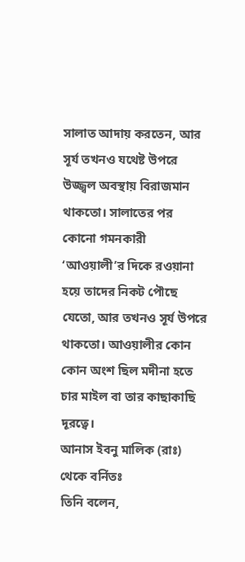সালাত আদায় করতেন, আর সূর্য তখনও যথেষ্ট উপরে উজ্জ্বল অবস্থায় বিরাজমান থাকতো। সালাতের পর কোনো গমনকারী ‘আওয়ালী’র দিকে রওয়ানা হয়ে তাদের নিকট পৌছে যেতো, আর তখনও সূর্য উপরে থাকতো। আওয়ালীর কোন কোন অংশ ছিল মদীনা হতে চার মাইল বা তার কাছাকাছি দূরত্বে।
আনাস ইবনু মালিক (রাঃ) থেকে বর্নিতঃ
তিনি বলেন,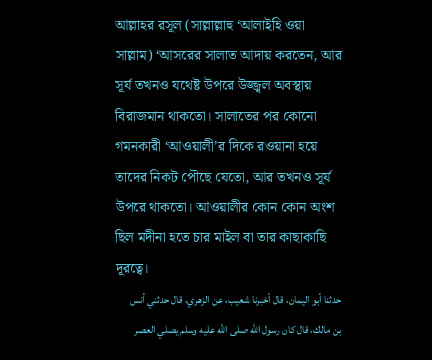আল্লাহর রসূল (সাল্লাল্লাহু ‘আলাইহি ওয়া সাল্লাম) ‘আসরের সালাত আদায় করতেন, আর সূর্য তখনও যথেষ্ট উপরে উজ্জ্বল অবস্থায় বিরাজমান থাকতো। সালাতের পর কোনো গমনকারী ‘আওয়ালী’র দিকে রওয়ানা হয়ে তাদের নিকট পৌছে যেতো, আর তখনও সূর্য উপরে থাকতো। আওয়ালীর কোন কোন অংশ ছিল মদীনা হতে চার মাইল বা তার কাছাকাছি দূরত্বে।
حدثنا أبو اليمان، قال أخبرنا شعيب، عن الزهري، قال حدثني أنس بن مالك، قال كان رسول الله صلى الله عليه وسلم يصلي العصر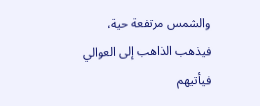والشمس مرتفعة حية، فيذهب الذاهب إلى العوالي فيأتيهم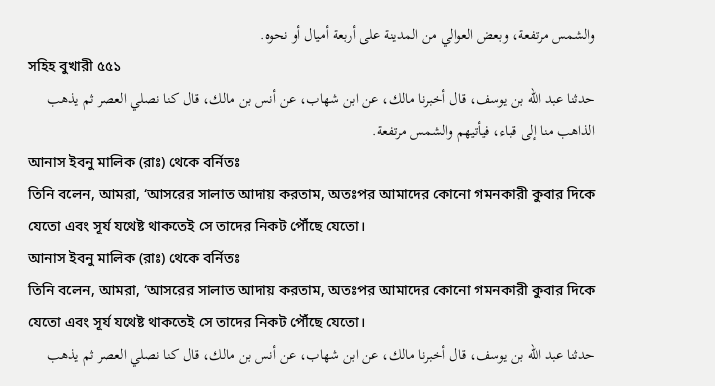والشمس مرتفعة، وبعض العوالي من المدينة على أربعة أميال أو نحوه.
সহিহ বুখারী ৫৫১
حدثنا عبد الله بن يوسف، قال أخبرنا مالك، عن ابن شهاب، عن أنس بن مالك، قال كنا نصلي العصر ثم يذهب الذاهب منا إلى قباء، فيأتيهم والشمس مرتفعة.
আনাস ইবনু মালিক (রাঃ) থেকে বর্নিতঃ
তিনি বলেন, আমরা, ‘আসরের সালাত আদায় করতাম, অতঃপর আমাদের কোনো গমনকারী কুবার দিকে যেতো এবং সূর্য যথেষ্ট থাকতেই সে তাদের নিকট পৌঁছে যেতো।
আনাস ইবনু মালিক (রাঃ) থেকে বর্নিতঃ
তিনি বলেন, আমরা, ‘আসরের সালাত আদায় করতাম, অতঃপর আমাদের কোনো গমনকারী কুবার দিকে যেতো এবং সূর্য যথেষ্ট থাকতেই সে তাদের নিকট পৌঁছে যেতো।
حدثنا عبد الله بن يوسف، قال أخبرنا مالك، عن ابن شهاب، عن أنس بن مالك، قال كنا نصلي العصر ثم يذهب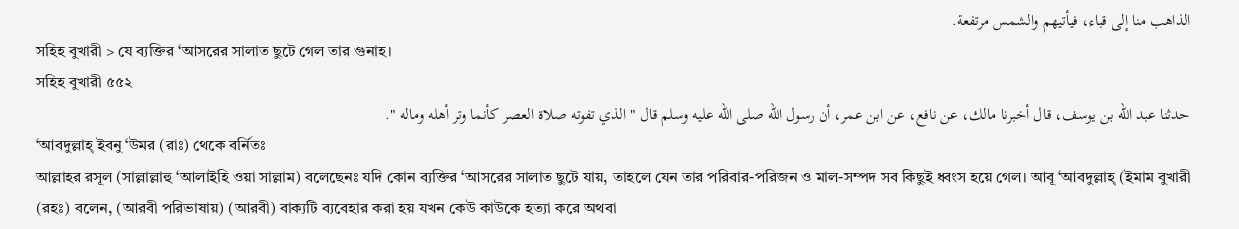الذاهب منا إلى قباء، فيأتيهم والشمس مرتفعة.
সহিহ বুখারী > যে ব্যক্তির ‘আসরের সালাত ছুটে গেল তার গুনাহ।
সহিহ বুখারী ৫৫২
حدثنا عبد الله بن يوسف، قال أخبرنا مالك، عن نافع، عن ابن عمر، أن رسول الله صلى الله عليه وسلم قال " الذي تفوته صلاة العصر كأنما وتر أهله وماله ".
‘আবদুল্লাহ্ ইবনু ‘উমর (রাঃ) থেকে বর্নিতঃ
আল্লাহর রসূল (সাল্লাল্লাহু ‘আলাইহি ওয়া সাল্লাম) বলেছেনঃ যদি কোন ব্যক্তির ‘আসরের সালাত ছুটে যায়, তাহলে যেন তার পরিবার-পরিজন ও মাল-সম্পদ সব কিছুই ধ্বংস হয়ে গেল। আবূ ‘আবদুল্লাহ্ (ইমাম বুখারী (রহঃ) বলেন, (আরবী পরিভাষায়) (আরবী) বাক্যটি ব্যবেহার করা হয় যখন কেউ কাউকে হত্যা করে অথবা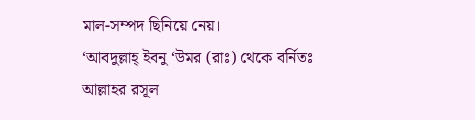মাল-সম্পদ ছিনিয়ে নেয়।
‘আবদুল্লাহ্ ইবনু ‘উমর (রাঃ) থেকে বর্নিতঃ
আল্লাহর রসূল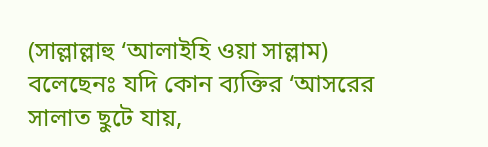(সাল্লাল্লাহু ‘আলাইহি ওয়া সাল্লাম) বলেছেনঃ যদি কোন ব্যক্তির ‘আসরের সালাত ছুটে যায়,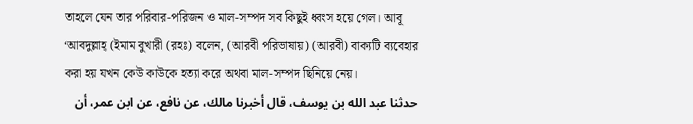তাহলে যেন তার পরিবার-পরিজন ও মাল-সম্পদ সব কিছুই ধ্বংস হয়ে গেল। আবূ ‘আবদুল্লাহ্ (ইমাম বুখারী (রহঃ) বলেন, (আরবী পরিভাষায়) (আরবী) বাক্যটি ব্যবেহার করা হয় যখন কেউ কাউকে হত্যা করে অথবা মাল-সম্পদ ছিনিয়ে নেয়।
حدثنا عبد الله بن يوسف، قال أخبرنا مالك، عن نافع، عن ابن عمر، أن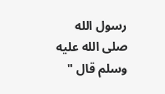رسول الله صلى الله عليه وسلم قال "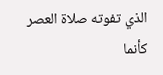الذي تفوته صلاة العصر كأنما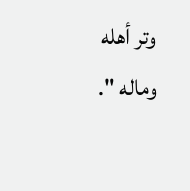وتر أهله وماله ".